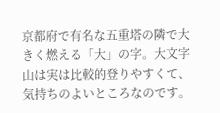京都府で有名な五重塔の隣で大きく燃える「大」の字。大文字山は実は比較的登りやすくて、気持ちのよいところなのです。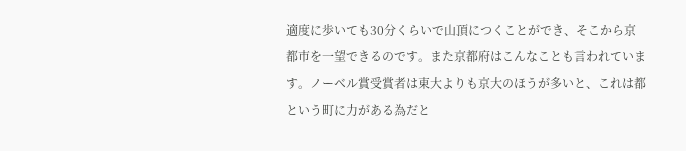適度に歩いても30分くらいで山頂につくことができ、そこから京都市を一望できるのです。また京都府はこんなことも言われています。ノーベル賞受賞者は東大よりも京大のほうが多いと、これは都という町に力がある為だと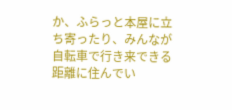か、ふらっと本屋に立ち寄ったり、みんなが自転車で行き来できる距離に住んでい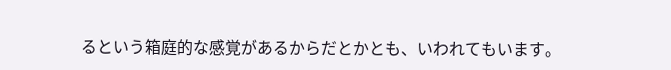るという箱庭的な感覚があるからだとかとも、いわれてもいます。